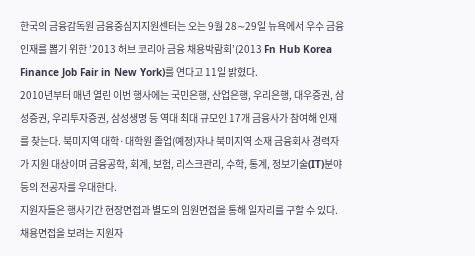한국의 금융감독원 금융중심지지원센터는 오는 9월 28∼29일 뉴욕에서 우수 금융인재를 뽑기 위한 ’2013 허브 코리아 금융 채용박람회’(2013 Fn Hub Korea Finance Job Fair in New York)를 연다고 11일 밝혔다.
2010년부터 매년 열린 이번 행사에는 국민은행, 산업은행, 우리은행, 대우증권, 삼성증권, 우리투자증권, 삼성생명 등 역대 최대 규모인 17개 금융사가 참여해 인재를 찾는다. 북미지역 대학·대학원 졸업(예정)자나 북미지역 소재 금융회사 경력자가 지원 대상이며 금융공학, 회계, 보험, 리스크관리, 수학, 통계, 정보기술(IT)분야 등의 전공자를 우대한다.
지원자들은 행사기간 현장면접과 별도의 임원면접을 통해 일자리를 구할 수 있다.
채용면접을 보려는 지원자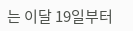는 이달 19일부터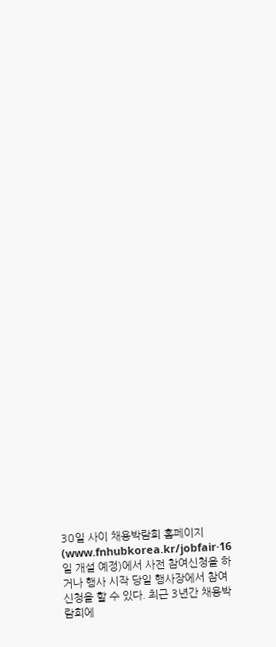30일 사이 채용박람회 홈페이지(www.fnhubkorea.kr/jobfair·16일 개설 예정)에서 사전 참여신청을 하거나 행사 시작 당일 행사장에서 참여신청을 할 수 있다. 최근 3년간 채용박람회에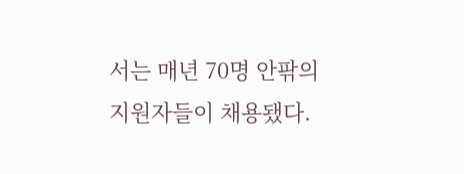서는 매년 70명 안팎의 지원자들이 채용됐다.